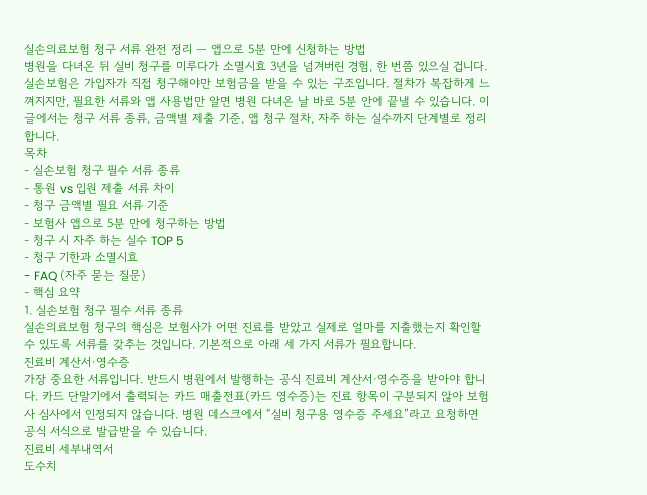실손의료보험 청구 서류 완전 정리 — 앱으로 5분 만에 신청하는 방법
병원을 다녀온 뒤 실비 청구를 미루다가 소멸시효 3년을 넘겨버린 경험, 한 번쯤 있으실 겁니다. 실손보험은 가입자가 직접 청구해야만 보험금을 받을 수 있는 구조입니다. 절차가 복잡하게 느껴지지만, 필요한 서류와 앱 사용법만 알면 병원 다녀온 날 바로 5분 안에 끝낼 수 있습니다. 이 글에서는 청구 서류 종류, 금액별 제출 기준, 앱 청구 절차, 자주 하는 실수까지 단계별로 정리합니다.
목차
- 실손보험 청구 필수 서류 종류
- 통원 vs 입원 제출 서류 차이
- 청구 금액별 필요 서류 기준
- 보험사 앱으로 5분 만에 청구하는 방법
- 청구 시 자주 하는 실수 TOP 5
- 청구 기한과 소멸시효
- FAQ (자주 묻는 질문)
- 핵심 요약
1. 실손보험 청구 필수 서류 종류
실손의료보험 청구의 핵심은 보험사가 어떤 진료를 받았고 실제로 얼마를 지출했는지 확인할 수 있도록 서류를 갖추는 것입니다. 기본적으로 아래 세 가지 서류가 필요합니다.
진료비 계산서·영수증
가장 중요한 서류입니다. 반드시 병원에서 발행하는 공식 진료비 계산서·영수증을 받아야 합니다. 카드 단말기에서 출력되는 카드 매출전표(카드 영수증)는 진료 항목이 구분되지 않아 보험사 심사에서 인정되지 않습니다. 병원 데스크에서 “실비 청구용 영수증 주세요”라고 요청하면 공식 서식으로 발급받을 수 있습니다.
진료비 세부내역서
도수치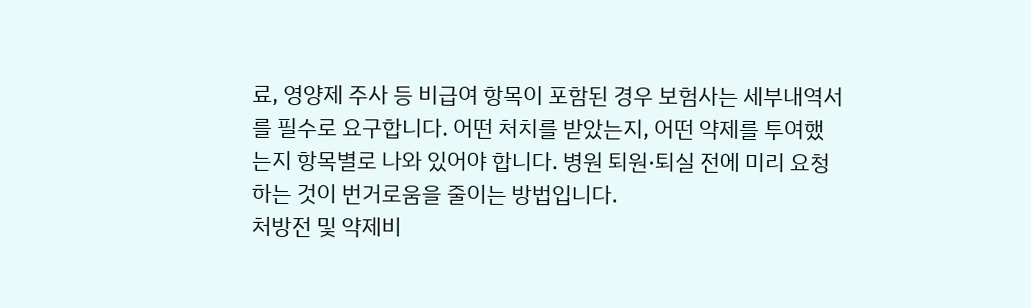료, 영양제 주사 등 비급여 항목이 포함된 경우 보험사는 세부내역서를 필수로 요구합니다. 어떤 처치를 받았는지, 어떤 약제를 투여했는지 항목별로 나와 있어야 합니다. 병원 퇴원·퇴실 전에 미리 요청하는 것이 번거로움을 줄이는 방법입니다.
처방전 및 약제비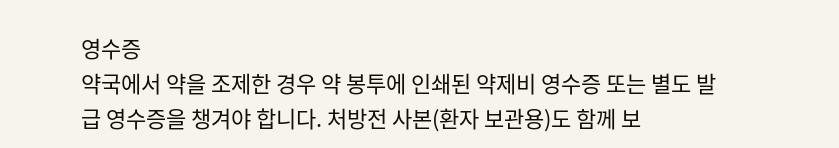영수증
약국에서 약을 조제한 경우 약 봉투에 인쇄된 약제비 영수증 또는 별도 발급 영수증을 챙겨야 합니다. 처방전 사본(환자 보관용)도 함께 보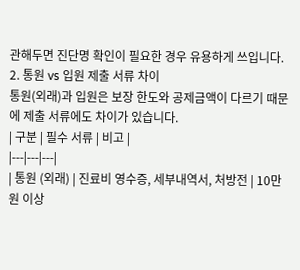관해두면 진단명 확인이 필요한 경우 유용하게 쓰입니다.
2. 통원 vs 입원 제출 서류 차이
통원(외래)과 입원은 보장 한도와 공제금액이 다르기 때문에 제출 서류에도 차이가 있습니다.
| 구분 | 필수 서류 | 비고 |
|---|---|---|
| 통원 (외래) | 진료비 영수증, 세부내역서, 처방전 | 10만 원 이상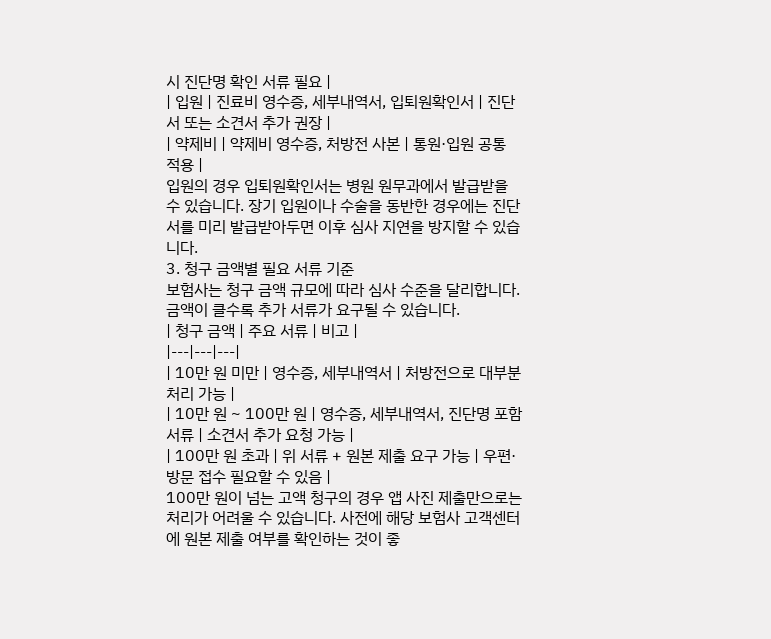시 진단명 확인 서류 필요 |
| 입원 | 진료비 영수증, 세부내역서, 입퇴원확인서 | 진단서 또는 소견서 추가 권장 |
| 약제비 | 약제비 영수증, 처방전 사본 | 통원·입원 공통 적용 |
입원의 경우 입퇴원확인서는 병원 원무과에서 발급받을 수 있습니다. 장기 입원이나 수술을 동반한 경우에는 진단서를 미리 발급받아두면 이후 심사 지연을 방지할 수 있습니다.
3. 청구 금액별 필요 서류 기준
보험사는 청구 금액 규모에 따라 심사 수준을 달리합니다. 금액이 클수록 추가 서류가 요구될 수 있습니다.
| 청구 금액 | 주요 서류 | 비고 |
|---|---|---|
| 10만 원 미만 | 영수증, 세부내역서 | 처방전으로 대부분 처리 가능 |
| 10만 원 ~ 100만 원 | 영수증, 세부내역서, 진단명 포함 서류 | 소견서 추가 요청 가능 |
| 100만 원 초과 | 위 서류 + 원본 제출 요구 가능 | 우편·방문 접수 필요할 수 있음 |
100만 원이 넘는 고액 청구의 경우 앱 사진 제출만으로는 처리가 어려울 수 있습니다. 사전에 해당 보험사 고객센터에 원본 제출 여부를 확인하는 것이 좋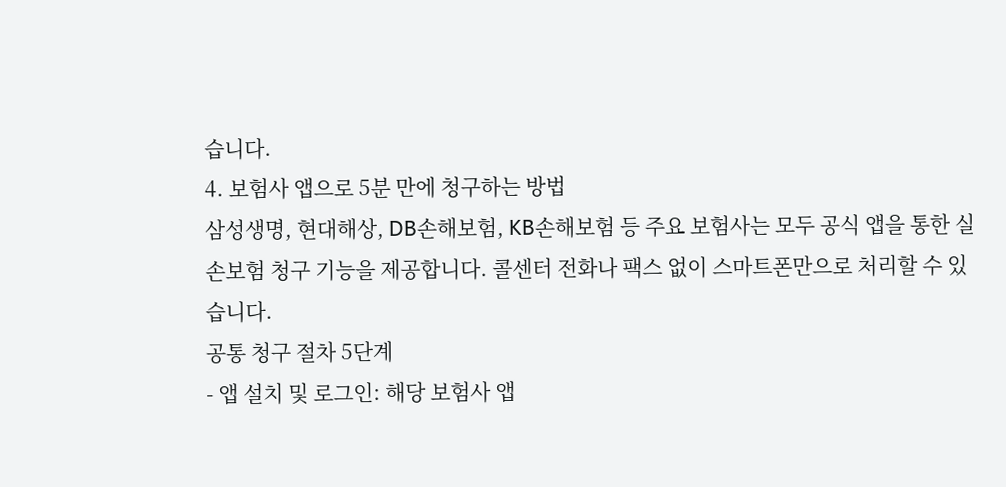습니다.
4. 보험사 앱으로 5분 만에 청구하는 방법
삼성생명, 현대해상, DB손해보험, KB손해보험 등 주요 보험사는 모두 공식 앱을 통한 실손보험 청구 기능을 제공합니다. 콜센터 전화나 팩스 없이 스마트폰만으로 처리할 수 있습니다.
공통 청구 절차 5단계
- 앱 설치 및 로그인: 해당 보험사 앱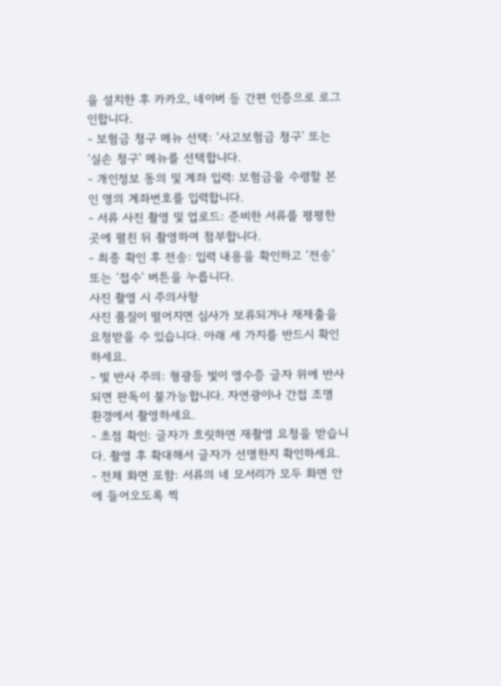을 설치한 후 카카오, 네이버 등 간편 인증으로 로그인합니다.
- 보험금 청구 메뉴 선택: ‘사고보험금 청구’ 또는 ‘실손 청구’ 메뉴를 선택합니다.
- 개인정보 동의 및 계좌 입력: 보험금을 수령할 본인 명의 계좌번호를 입력합니다.
- 서류 사진 촬영 및 업로드: 준비한 서류를 평평한 곳에 펼친 뒤 촬영하여 첨부합니다.
- 최종 확인 후 전송: 입력 내용을 확인하고 ‘전송’ 또는 ‘접수’ 버튼을 누릅니다.
사진 촬영 시 주의사항
사진 품질이 떨어지면 심사가 보류되거나 재제출을 요청받을 수 있습니다. 아래 세 가지를 반드시 확인하세요.
- 빛 반사 주의: 형광등 빛이 영수증 글자 위에 반사되면 판독이 불가능합니다. 자연광이나 간접 조명 환경에서 촬영하세요.
- 초점 확인: 글자가 흐릿하면 재촬영 요청을 받습니다. 촬영 후 확대해서 글자가 선명한지 확인하세요.
- 전체 화면 포함: 서류의 네 모서리가 모두 화면 안에 들어오도록 찍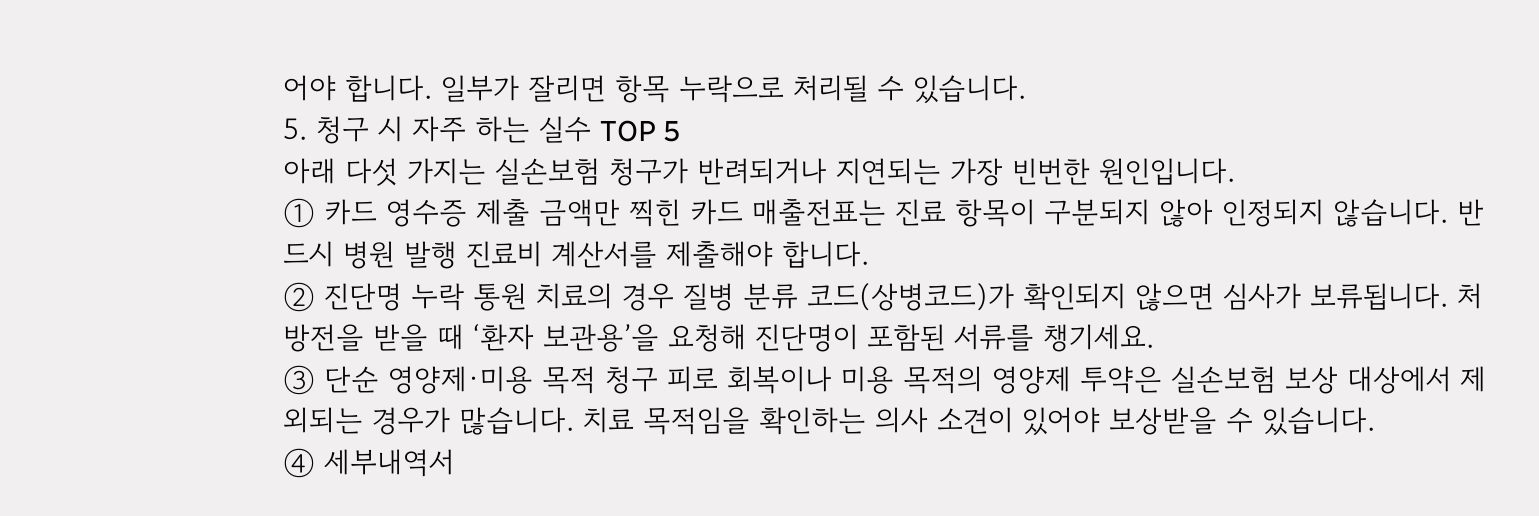어야 합니다. 일부가 잘리면 항목 누락으로 처리될 수 있습니다.
5. 청구 시 자주 하는 실수 TOP 5
아래 다섯 가지는 실손보험 청구가 반려되거나 지연되는 가장 빈번한 원인입니다.
① 카드 영수증 제출 금액만 찍힌 카드 매출전표는 진료 항목이 구분되지 않아 인정되지 않습니다. 반드시 병원 발행 진료비 계산서를 제출해야 합니다.
② 진단명 누락 통원 치료의 경우 질병 분류 코드(상병코드)가 확인되지 않으면 심사가 보류됩니다. 처방전을 받을 때 ‘환자 보관용’을 요청해 진단명이 포함된 서류를 챙기세요.
③ 단순 영양제·미용 목적 청구 피로 회복이나 미용 목적의 영양제 투약은 실손보험 보상 대상에서 제외되는 경우가 많습니다. 치료 목적임을 확인하는 의사 소견이 있어야 보상받을 수 있습니다.
④ 세부내역서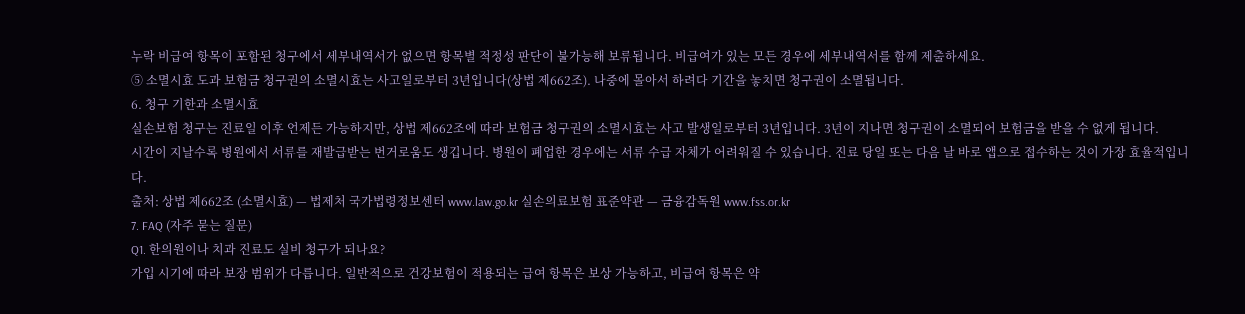누락 비급여 항목이 포함된 청구에서 세부내역서가 없으면 항목별 적정성 판단이 불가능해 보류됩니다. 비급여가 있는 모든 경우에 세부내역서를 함께 제출하세요.
⑤ 소멸시효 도과 보험금 청구권의 소멸시효는 사고일로부터 3년입니다(상법 제662조). 나중에 몰아서 하려다 기간을 놓치면 청구권이 소멸됩니다.
6. 청구 기한과 소멸시효
실손보험 청구는 진료일 이후 언제든 가능하지만, 상법 제662조에 따라 보험금 청구권의 소멸시효는 사고 발생일로부터 3년입니다. 3년이 지나면 청구권이 소멸되어 보험금을 받을 수 없게 됩니다.
시간이 지날수록 병원에서 서류를 재발급받는 번거로움도 생깁니다. 병원이 폐업한 경우에는 서류 수급 자체가 어려워질 수 있습니다. 진료 당일 또는 다음 날 바로 앱으로 접수하는 것이 가장 효율적입니다.
출처: 상법 제662조 (소멸시효) — 법제처 국가법령정보센터 www.law.go.kr 실손의료보험 표준약관 — 금융감독원 www.fss.or.kr
7. FAQ (자주 묻는 질문)
Q1. 한의원이나 치과 진료도 실비 청구가 되나요?
가입 시기에 따라 보장 범위가 다릅니다. 일반적으로 건강보험이 적용되는 급여 항목은 보상 가능하고, 비급여 항목은 약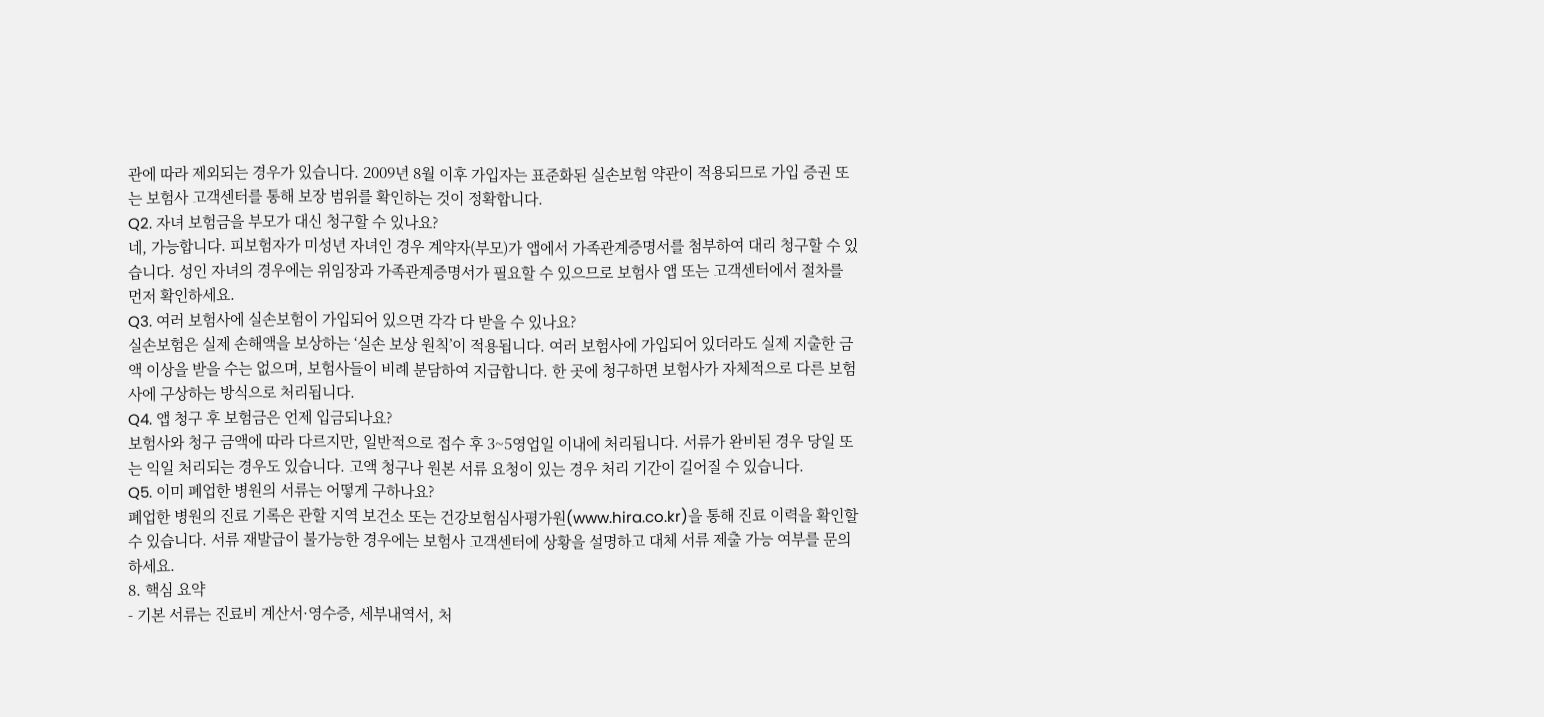관에 따라 제외되는 경우가 있습니다. 2009년 8월 이후 가입자는 표준화된 실손보험 약관이 적용되므로 가입 증권 또는 보험사 고객센터를 통해 보장 범위를 확인하는 것이 정확합니다.
Q2. 자녀 보험금을 부모가 대신 청구할 수 있나요?
네, 가능합니다. 피보험자가 미성년 자녀인 경우 계약자(부모)가 앱에서 가족관계증명서를 첨부하여 대리 청구할 수 있습니다. 성인 자녀의 경우에는 위임장과 가족관계증명서가 필요할 수 있으므로 보험사 앱 또는 고객센터에서 절차를 먼저 확인하세요.
Q3. 여러 보험사에 실손보험이 가입되어 있으면 각각 다 받을 수 있나요?
실손보험은 실제 손해액을 보상하는 ‘실손 보상 원칙’이 적용됩니다. 여러 보험사에 가입되어 있더라도 실제 지출한 금액 이상을 받을 수는 없으며, 보험사들이 비례 분담하여 지급합니다. 한 곳에 청구하면 보험사가 자체적으로 다른 보험사에 구상하는 방식으로 처리됩니다.
Q4. 앱 청구 후 보험금은 언제 입금되나요?
보험사와 청구 금액에 따라 다르지만, 일반적으로 접수 후 3~5영업일 이내에 처리됩니다. 서류가 완비된 경우 당일 또는 익일 처리되는 경우도 있습니다. 고액 청구나 원본 서류 요청이 있는 경우 처리 기간이 길어질 수 있습니다.
Q5. 이미 폐업한 병원의 서류는 어떻게 구하나요?
폐업한 병원의 진료 기록은 관할 지역 보건소 또는 건강보험심사평가원(www.hira.co.kr)을 통해 진료 이력을 확인할 수 있습니다. 서류 재발급이 불가능한 경우에는 보험사 고객센터에 상황을 설명하고 대체 서류 제출 가능 여부를 문의하세요.
8. 핵심 요약
- 기본 서류는 진료비 계산서·영수증, 세부내역서, 처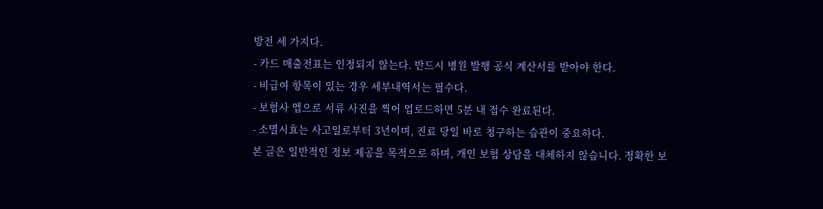방전 세 가지다.
- 카드 매출전표는 인정되지 않는다. 반드시 병원 발행 공식 계산서를 받아야 한다.
- 비급여 항목이 있는 경우 세부내역서는 필수다.
- 보험사 앱으로 서류 사진을 찍어 업로드하면 5분 내 접수 완료된다.
- 소멸시효는 사고일로부터 3년이며, 진료 당일 바로 청구하는 습관이 중요하다.
본 글은 일반적인 정보 제공을 목적으로 하며, 개인 보험 상담을 대체하지 않습니다. 정확한 보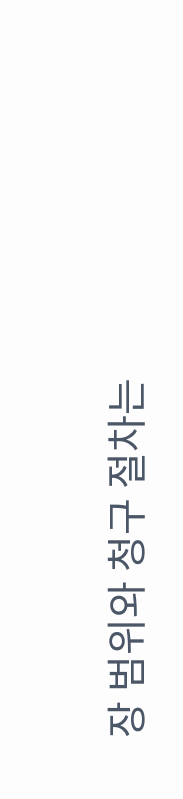장 범위와 청구 절차는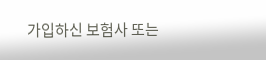가입하신 보험사 또는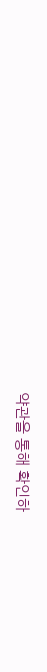약관을 통해 확인하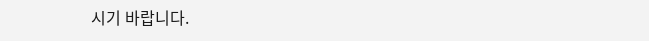시기 바랍니다.